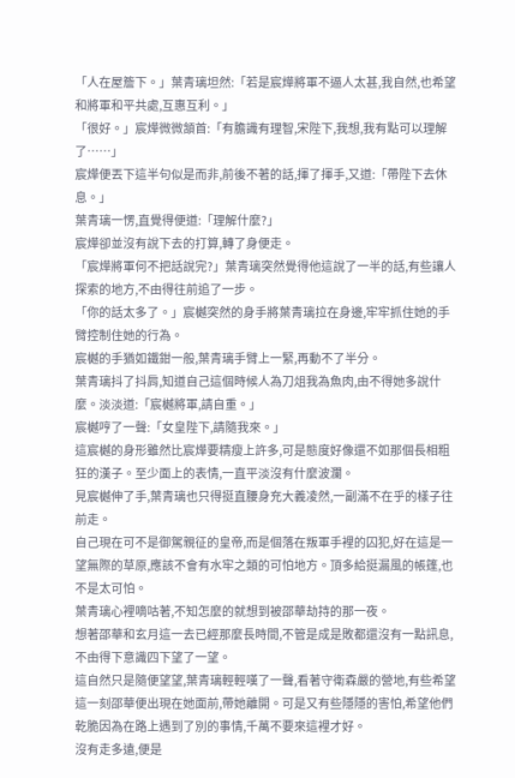「人在屋簷下。」葉青璃坦然:「若是宸燁將軍不逼人太甚,我自然,也希望和將軍和平共處,互惠互利。」
「很好。」宸燁微微頷首:「有膽識有理智,宋陛下,我想,我有點可以理解了……」
宸燁便丟下這半句似是而非,前後不著的話,揮了揮手,又道:「帶陛下去休息。」
葉青璃一愣,直覺得便道:「理解什麼?」
宸燁卻並沒有說下去的打算,轉了身便走。
「宸燁將軍何不把話說完?」葉青璃突然覺得他這說了一半的話,有些讓人探索的地方,不由得往前追了一步。
「你的話太多了。」宸樾突然的身手將葉青璃拉在身邊,牢牢抓住她的手臂控制住她的行為。
宸樾的手猶如鐵鉗一般,葉青璃手臂上一緊,再動不了半分。
葉青璃抖了抖肩,知道自己這個時候人為刀俎我為魚肉,由不得她多說什麼。淡淡道:「宸樾將軍,請自重。」
宸樾哼了一聲:「女皇陛下,請隨我來。」
這宸樾的身形雖然比宸燁要精瘦上許多,可是態度好像還不如那個長相粗狂的漢子。至少面上的表情,一直平淡沒有什麼波瀾。
見宸樾伸了手,葉青璃也只得挺直腰身充大義凌然,一副滿不在乎的樣子往前走。
自己現在可不是御駕親征的皇帝,而是個落在叛軍手裡的囚犯,好在這是一望無際的草原,應該不會有水牢之類的可怕地方。頂多給挺漏風的帳篷,也不是太可怕。
葉青璃心裡嘀咕著,不知怎麼的就想到被邵華劫持的那一夜。
想著邵華和玄月這一去已經那麼長時間,不管是成是敗都還沒有一點訊息,不由得下意識四下望了一望。
這自然只是隨便望望,葉青璃輕輕嘆了一聲,看著守衛森嚴的營地,有些希望這一刻邵華便出現在她面前,帶她離開。可是又有些隱隱的害怕,希望他們乾脆因為在路上遇到了別的事情,千萬不要來這裡才好。
沒有走多遠,便是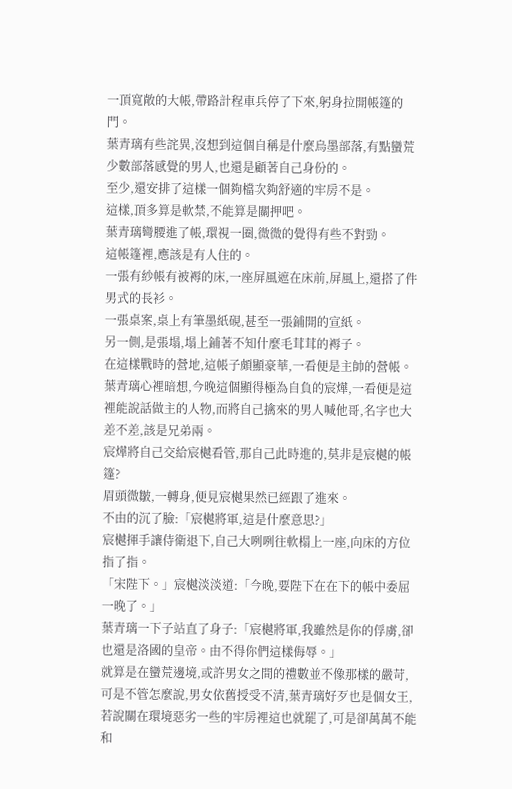一頂寬敞的大帳,帶路計程車兵停了下來,躬身拉開帳篷的門。
葉青璃有些詫異,沒想到這個自稱是什麼烏墨部落,有點蠻荒少數部落感覺的男人,也還是顧著自己身份的。
至少,還安排了這樣一個夠檔次夠舒適的牢房不是。
這樣,頂多算是軟禁,不能算是關押吧。
葉青璃彎腰進了帳,環視一圈,微微的覺得有些不對勁。
這帳篷裡,應該是有人住的。
一張有紗帳有被褥的床,一座屏風遮在床前,屏風上,還搭了件男式的長衫。
一張桌案,桌上有筆墨紙硯,甚至一張鋪開的宣紙。
另一側,是張塌,塌上鋪著不知什麼毛茸茸的褥子。
在這樣戰時的營地,這帳子頗顯豪華,一看便是主帥的營帳。
葉青璃心裡暗想,今晚這個顯得極為自負的宸燁,一看便是這裡能說話做主的人物,而將自己擒來的男人喊他哥,名字也大差不差,該是兄弟兩。
宸燁將自己交給宸樾看管,那自己此時進的,莫非是宸樾的帳篷?
眉頭微皺,一轉身,便見宸樾果然已經跟了進來。
不由的沉了臉:「宸樾將軍,這是什麼意思?」
宸樾揮手讓侍衛退下,自己大咧咧往軟榻上一座,向床的方位指了指。
「宋陛下。」宸樾淡淡道:「今晚,要陛下在在下的帳中委屈一晚了。」
葉青璃一下子站直了身子:「宸樾將軍,我雖然是你的俘虜,卻也還是洛國的皇帝。由不得你們這樣侮辱。」
就算是在蠻荒邊境,或許男女之間的禮數並不像那樣的嚴苛,可是不管怎麼說,男女依舊授受不清,葉青璃好歹也是個女王,若說關在環境惡劣一些的牢房裡這也就罷了,可是卻萬萬不能和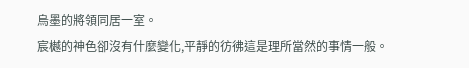烏墨的將領同居一室。
宸樾的神色卻沒有什麼變化,平靜的彷彿這是理所當然的事情一般。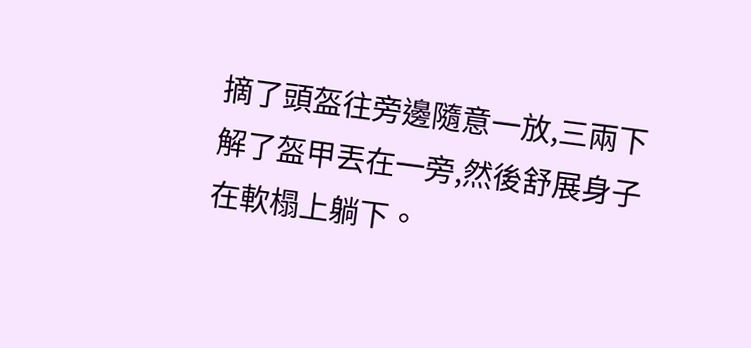摘了頭盔往旁邊隨意一放,三兩下解了盔甲丟在一旁,然後舒展身子在軟榻上躺下。